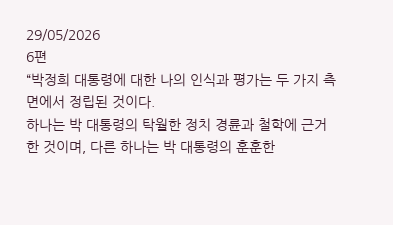29/05/2026
6편
“박정희 대통령에 대한 나의 인식과 평가는 두 가지 측면에서 정립된 것이다.
하나는 박 대통령의 탁월한 정치 경륜과 철학에 근거한 것이며, 다른 하나는 박 대통령의 훈훈한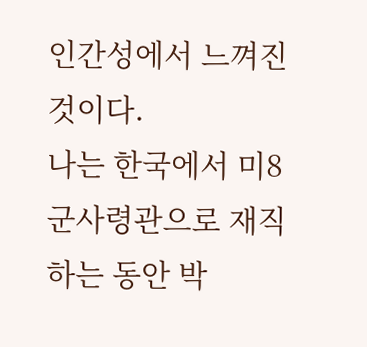인간성에서 느껴진 것이다.
나는 한국에서 미8군사령관으로 재직하는 동안 박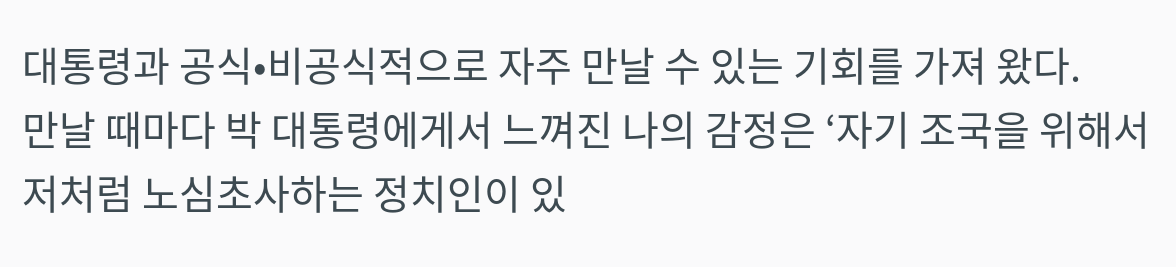대통령과 공식•비공식적으로 자주 만날 수 있는 기회를 가져 왔다.
만날 때마다 박 대통령에게서 느껴진 나의 감정은 ‘자기 조국을 위해서 저처럼 노심초사하는 정치인이 있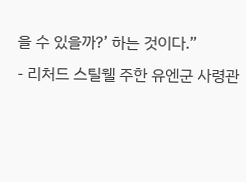을 수 있을까?’ 하는 것이다.”
- 리처드 스틸웰 주한 유엔군 사령관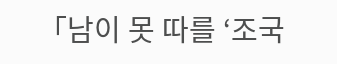「남이 못 따를 ‘조국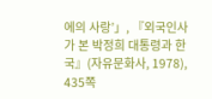에의 사랑’」, 『외국인사가 본 박정희 대통령과 한국』(자유문화사, 1978), 435쪽